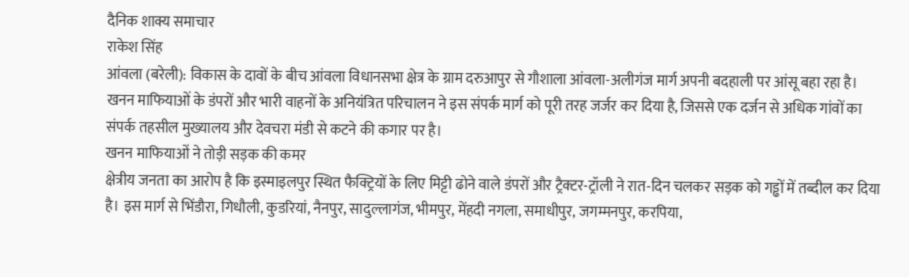दैनिक शाक्य समाचार
राकेश सिंह
आंवला (बरेली): विकास के दावों के बीच आंवला विधानसभा क्षेत्र के ग्राम दरुआपुर से गौशाला आंवला-अलीगंज मार्ग अपनी बदहाली पर आंसू बहा रहा है। खनन माफियाओं के डंपरों और भारी वाहनों के अनियंत्रित परिचालन ने इस संपर्क मार्ग को पूरी तरह जर्जर कर दिया है, जिससे एक दर्जन से अधिक गांवों का संपर्क तहसील मुख्यालय और देवचरा मंडी से कटने की कगार पर है।
खनन माफियाओं ने तोड़ी सड़क की कमर
क्षेत्रीय जनता का आरोप है कि इस्माइलपुर स्थित फैक्ट्रियों के लिए मिट्टी ढोने वाले डंपरों और ट्रैक्टर-ट्रॉली ने रात-दिन चलकर सड़क को गड्ढों में तब्दील कर दिया है। इस मार्ग से भिंडौरा, गिधौली, कुडरियां, नैनपुर, सादुल्लागंज, भीमपुर, मेंहदी नगला, समाधीपुर, जगम्मनपुर, करपिया,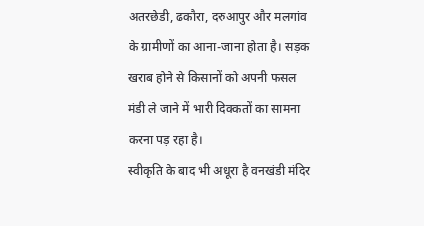अतरछेडी, ढकौरा, दरुआपुर और मलगांव के ग्रामीणों का आना-जाना होता है। सड़क खराब होने से किसानों को अपनी फसल मंडी ले जाने में भारी दिक्कतों का सामना करना पड़ रहा है।
स्वीकृति के बाद भी अधूरा है वनखंडी मंदिर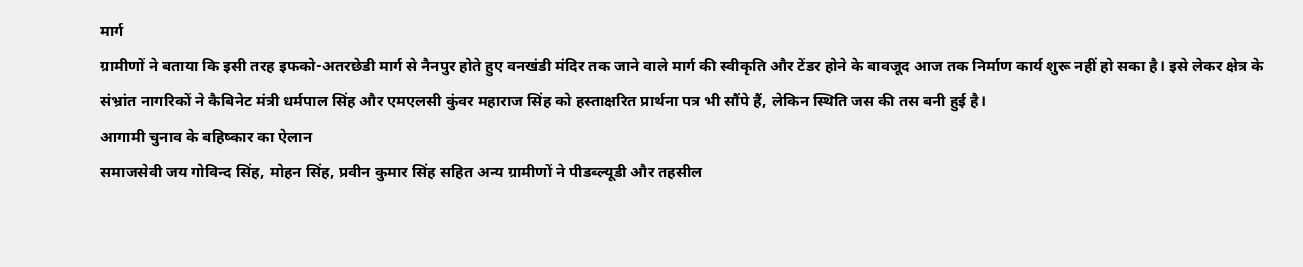मार्ग
ग्रामीणों ने बताया कि इसी तरह इफको-अतरछेडी मार्ग से नैनपुर होते हुए वनखंडी मंदिर तक जाने वाले मार्ग की स्वीकृति और टेंडर होने के बावजूद आज तक निर्माण कार्य शुरू नहीं हो सका है। इसे लेकर क्षेत्र के संभ्रांत नागरिकों ने कैबिनेट मंत्री धर्मपाल सिंह और एमएलसी कुंवर महाराज सिंह को हस्ताक्षरित प्रार्थना पत्र भी सौंपे हैं, लेकिन स्थिति जस की तस बनी हुई है।
आगामी चुनाव के बहिष्कार का ऐलान
समाजसेवी जय गोविन्द सिंह, मोहन सिंह, प्रवीन कुमार सिंह सहित अन्य ग्रामीणों ने पीडब्ल्यूडी और तहसील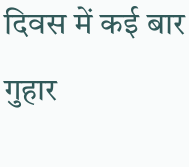दिवस में कई बार गुहार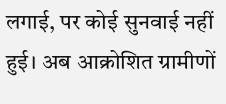लगाई, पर कोई सुनवाई नहीं हुई। अब आक्रोशित ग्रामीणों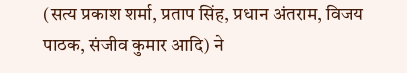(सत्य प्रकाश शर्मा, प्रताप सिंह, प्रधान अंतराम, विजय पाठक, संजीव कुमार आदि) ने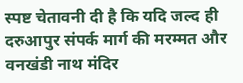स्पष्ट चेतावनी दी है कि यदि जल्द ही दरुआपुर संपर्क मार्ग की मरम्मत और वनखंडी नाथ मंदिर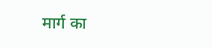मार्ग का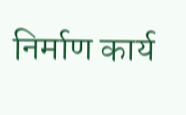निर्माण कार्य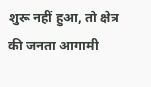शुरू नहीं हुआ, तो क्षेत्र की जनता आगामी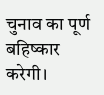चुनाव का पूर्ण बहिष्कार करेगी।